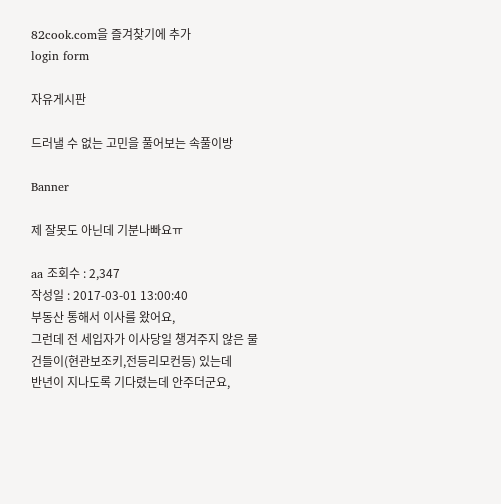82cook.com을 즐겨찾기에 추가
login form

자유게시판

드러낼 수 없는 고민을 풀어보는 속풀이방

Banner

제 잘못도 아닌데 기분나빠요ㅠ

aa 조회수 : 2,347
작성일 : 2017-03-01 13:00:40
부동산 통해서 이사를 왔어요,
그런데 전 세입자가 이사당일 챙겨주지 않은 물건들이(현관보조키,전등리모컨등) 있는데
반년이 지나도록 기다렸는데 안주더군요,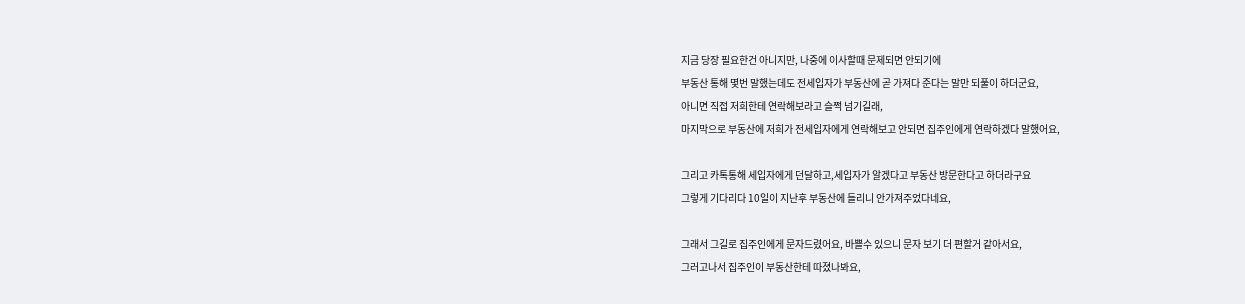지금 당장 필요한건 아니지만, 나중에 이사할때 문제되면 안되기에
부동산 통해 몇번 말했는데도 전세입자가 부동산에 곧 가져다 준다는 말만 되풀이 하더군요,
아니면 직접 저희한테 연락해보라고 슬쩍 넘기길래,
마지막으로 부동산에 저희가 전세입자에게 연락해보고 안되면 집주인에게 연락하겠다 말했어요,

그리고 카톡통해 세입자에게 던달하고,세입자가 알겠다고 부동산 방문한다고 하더라구요
그렇게 기다리다 10일이 지난후 부동산에 들리니 안가져주었다네요,

그래서 그길로 집주인에게 문자드렸어요, 바쁠수 있으니 문자 보기 더 편할거 같아서요,
그러고나서 집주인이 부동산한테 따졌나봐요,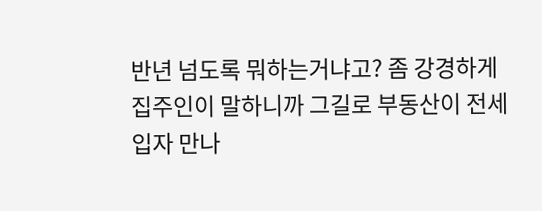반년 넘도록 뭐하는거냐고? 좀 강경하게 집주인이 말하니까 그길로 부동산이 전세입자 만나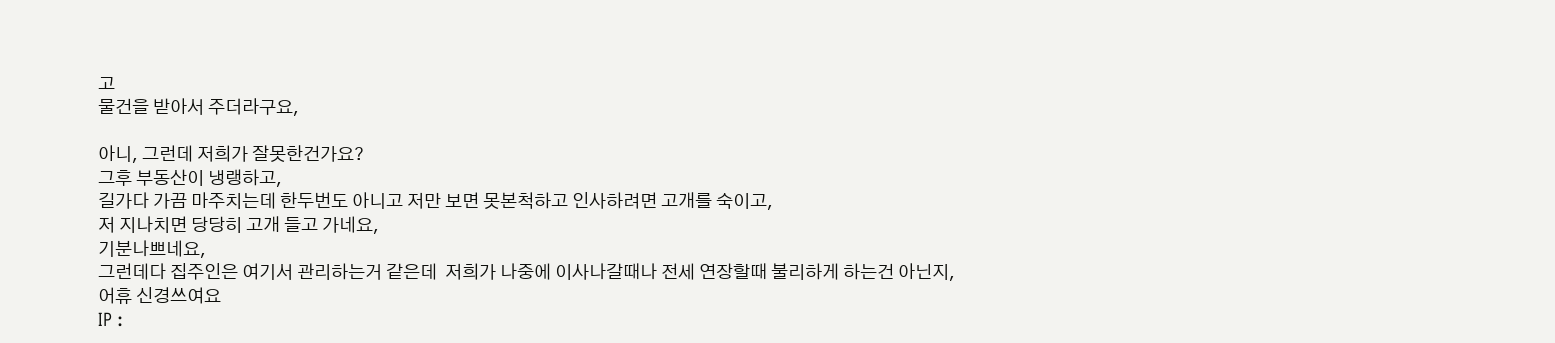고
물건을 받아서 주더라구요,

아니, 그런데 저희가 잘못한건가요?
그후 부동산이 냉랭하고,
길가다 가끔 마주치는데 한두번도 아니고 저만 보면 못본척하고 인사하려면 고개를 숙이고,
저 지나치면 당당히 고개 들고 가네요,
기분나쁘네요,
그런데다 집주인은 여기서 관리하는거 같은데  저희가 나중에 이사나갈때나 전세 연장할때 불리하게 하는건 아닌지,
어휴 신경쓰여요
IP :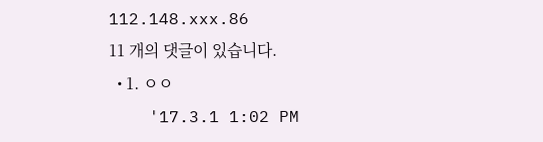112.148.xxx.86
11 개의 댓글이 있습니다.
  • 1. ㅇㅇ
    '17.3.1 1:02 PM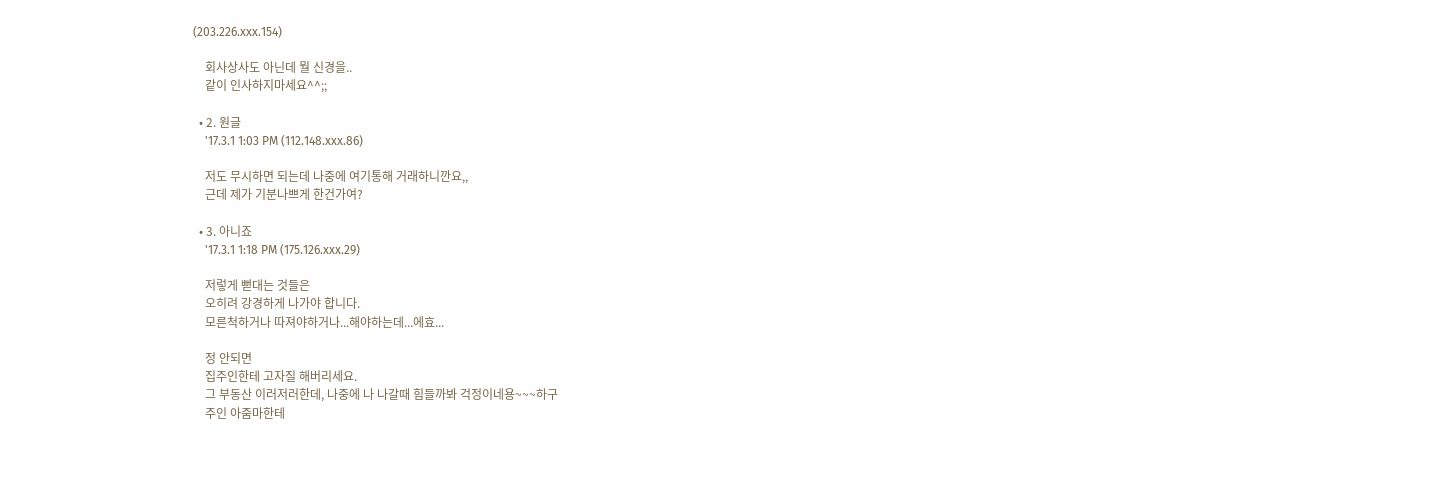(203.226.xxx.154)

    회사상사도 아닌데 뭘 신경을..
    같이 인사하지마세요^^;;

  • 2. 원글
    '17.3.1 1:03 PM (112.148.xxx.86)

    저도 무시하면 되는데 나중에 여기통해 거래하니깐요,,
    근데 제가 기분나쁘게 한건가여?

  • 3. 아니죠
    '17.3.1 1:18 PM (175.126.xxx.29)

    저렇게 뻗대는 것들은
    오히려 강경하게 나가야 합니다.
    모른척하거나 따져야하거나...해야하는데...에효...

    정 안되면
    집주인한테 고자질 해버리세요.
    그 부동산 이러저러한데, 나중에 나 나갈때 힘들까봐 걱정이네용~~~하구
    주인 아줌마한테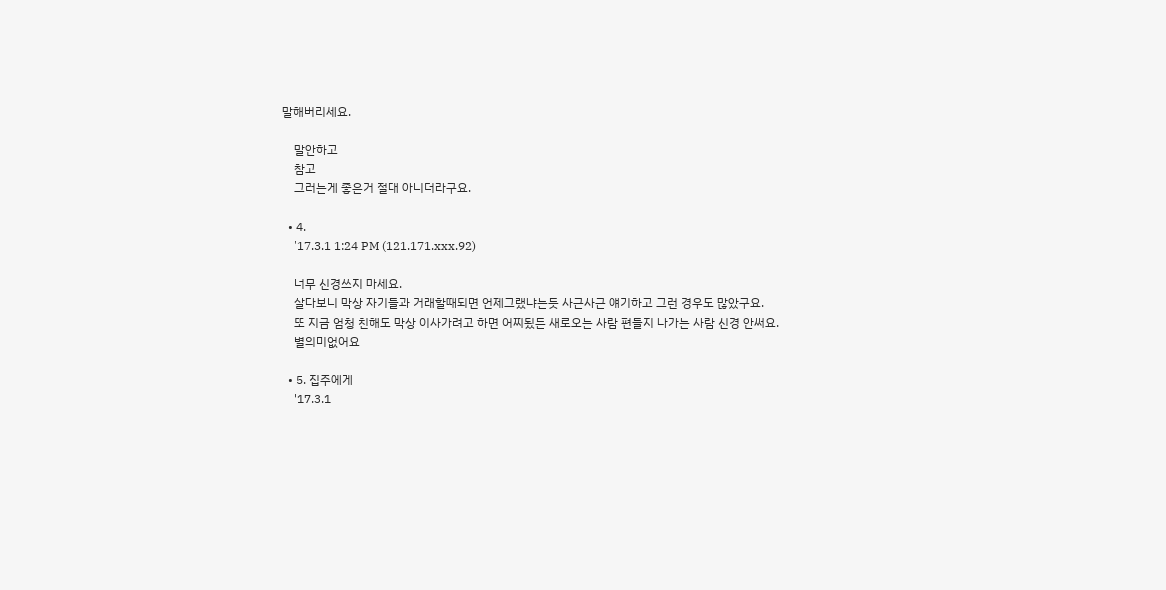말해버리세요.

    말안하고
    참고
    그러는게 좋은거 절대 아니더라구요.

  • 4.
    '17.3.1 1:24 PM (121.171.xxx.92)

    너무 신경쓰지 마세요.
    살다보니 막상 자기들과 거래할때되면 언제그랬냐는듯 사근사근 얘기하고 그런 경우도 많았구요.
    또 지금 엄청 친해도 막상 이사가려고 하면 어찌됬든 새로오는 사람 편들지 나가는 사람 신경 안써요.
    별의미없어요

  • 5. 집주에게
    '17.3.1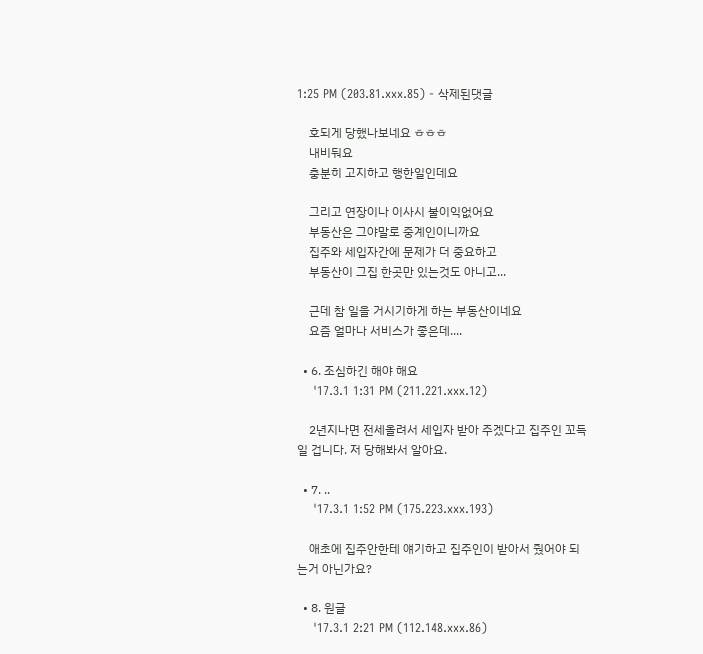1:25 PM (203.81.xxx.85) - 삭제된댓글

    호되게 당했나보네요 ㅎㅎㅎ
    내비둬요
    충분히 고지하고 행한일인데요

    그리고 연장이나 이사시 불이익없어요
    부동산은 그야말로 중계인이니까요
    집주와 세입자간에 문제가 더 중요하고
    부동산이 그집 한곳만 있는것도 아니고...

    근데 참 일을 거시기하게 하는 부동산이네요
    요즘 얼마나 서비스가 좋은데....

  • 6. 조심하긴 해야 해요
    '17.3.1 1:31 PM (211.221.xxx.12)

    2년지나면 전세올려서 세입자 받아 주겠다고 집주인 꼬득일 겁니다. 저 당해봐서 알아요.

  • 7. ..
    '17.3.1 1:52 PM (175.223.xxx.193)

    애초에 집주안한테 얘기하고 집주인이 받아서 줬어야 되는거 아닌가요?

  • 8. 원글
    '17.3.1 2:21 PM (112.148.xxx.86)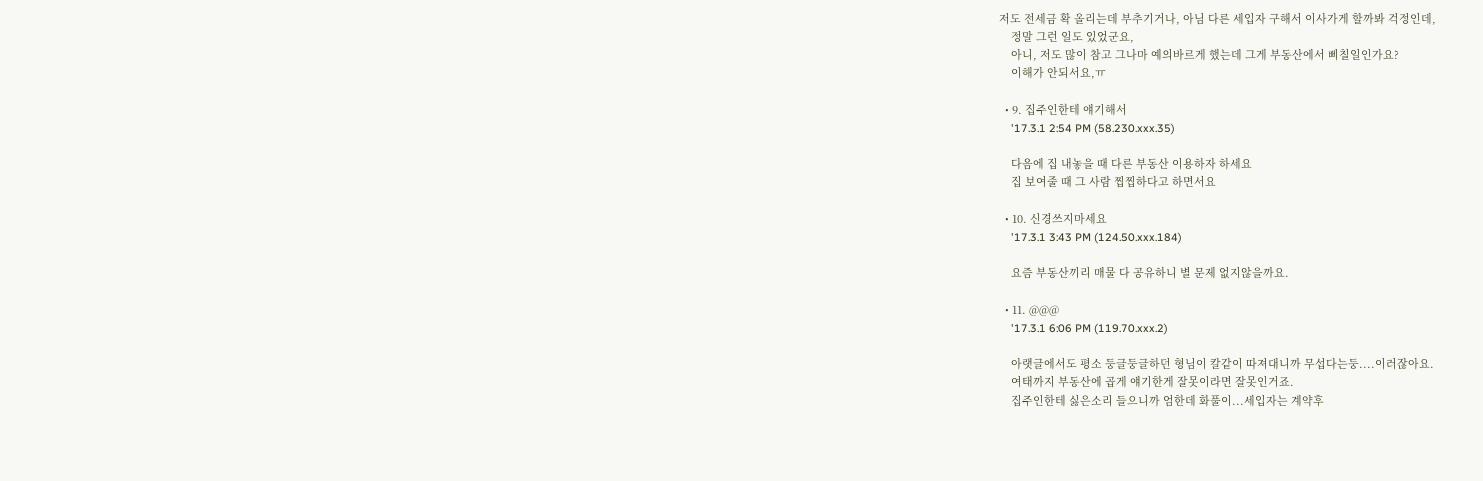저도 전세금 확 올리는데 부추기거나, 아님 다른 세입자 구해서 이사가게 할까봐 걱정인데,
    정말 그런 일도 있었군요,
    아니, 저도 많이 참고 그나마 예의바르게 했는데 그게 부동산에서 삐칠일인가요?
    이해가 안되서요,ㅠ

  • 9. 집주인한테 얘기해서
    '17.3.1 2:54 PM (58.230.xxx.35)

    다음에 집 내놓을 때 다른 부동산 이용하자 하세요
    집 보여줄 때 그 사람 찝찝하다고 하면서요

  • 10. 신경쓰지마세요
    '17.3.1 3:43 PM (124.50.xxx.184)

    요즘 부동산끼리 매물 다 공유하니 별 문제 없지않을까요.

  • 11. @@@
    '17.3.1 6:06 PM (119.70.xxx.2)

    아랫글에서도 평소 둥글둥글하던 형님이 칼같이 따져대니까 무섭다는둥....이러잖아요.
    여태까지 부동산에 곱게 얘기한게 잘못이라면 잘못인거죠.
    집주인한테 싫은소리 들으니까 엄한데 화풀이...세입자는 계약후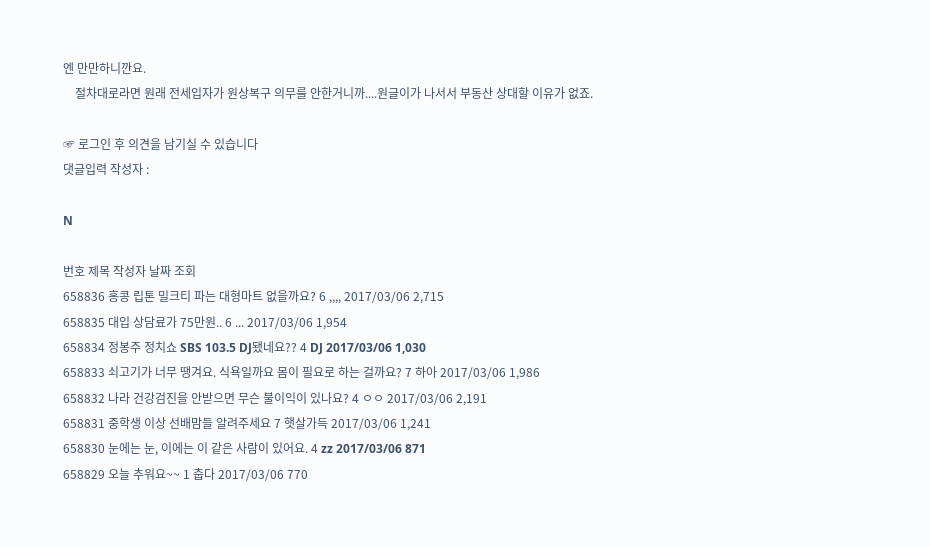엔 만만하니깐요.
    절차대로라면 원래 전세입자가 원상복구 의무를 안한거니까....원글이가 나서서 부동산 상대할 이유가 없죠.

☞ 로그인 후 의견을 남기실 수 있습니다
댓글입력 작성자 :

N

번호 제목 작성자 날짜 조회
658836 홍콩 립톤 밀크티 파는 대형마트 없을까요? 6 ,,,, 2017/03/06 2,715
658835 대입 상담료가 75만원.. 6 ... 2017/03/06 1,954
658834 정봉주 정치쇼 SBS 103.5 DJ됐네요?? 4 DJ 2017/03/06 1,030
658833 쇠고기가 너무 땡겨요. 식욕일까요 몸이 필요로 하는 걸까요? 7 하아 2017/03/06 1,986
658832 나라 건강검진을 안받으면 무슨 불이익이 있나요? 4 ㅇㅇ 2017/03/06 2,191
658831 중학생 이상 선배맘들 알려주세요 7 햇살가득 2017/03/06 1,241
658830 눈에는 눈, 이에는 이 같은 사람이 있어요. 4 zz 2017/03/06 871
658829 오늘 추워요~~ 1 춥다 2017/03/06 770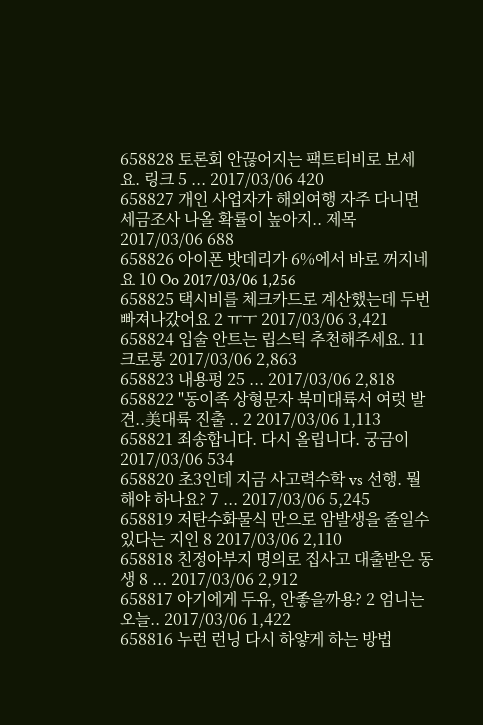658828 토론회 안끊어지는 팩트티비로 보세요. 링크 5 ... 2017/03/06 420
658827 개인 사업자가 해외여행 자주 다니면 세금조사 나올 확률이 높아지.. 제목 2017/03/06 688
658826 아이폰 밧데리가 6%에서 바로 꺼지네요 10 Oo 2017/03/06 1,256
658825 택시비를 체크카드로 계산했는데 두번 빠져나갔어요 2 ㅠㅜ 2017/03/06 3,421
658824 입술 안트는 립스틱 추천해주세요. 11 크로롱 2017/03/06 2,863
658823 내용펑 25 ... 2017/03/06 2,818
658822 "동이족 상형문자 북미대륙서 여럿 발견..美대륙 진출 .. 2 2017/03/06 1,113
658821 죄송합니다. 다시 올립니다. 궁금이 2017/03/06 534
658820 초3인데 지금 사고력수학 vs 선행. 뭘해야 하나요? 7 ... 2017/03/06 5,245
658819 저탄수화물식 만으로 암발생을 줄일수있다는 지인 8 2017/03/06 2,110
658818 친정아부지 명의로 집사고 대출받은 동생 8 ... 2017/03/06 2,912
658817 아기에게 두유, 안좋을까용? 2 엄니는 오늘.. 2017/03/06 1,422
658816 누런 런닝 다시 하얗게 하는 방법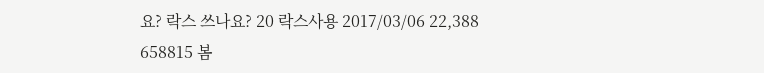요? 락스 쓰나요? 20 락스사용 2017/03/06 22,388
658815 봄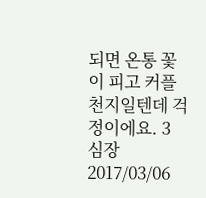되면 온통 꽃이 피고 커플천지일텐데 걱정이에요. 3 심장 2017/03/06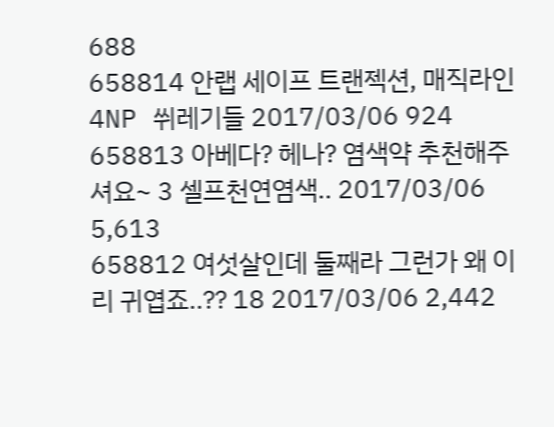688
658814 안랩 세이프 트랜젝션, 매직라인4NP 쒸레기들 2017/03/06 924
658813 아베다? 헤나? 염색약 추천해주셔요~ 3 셀프천연염색.. 2017/03/06 5,613
658812 여섯살인데 둘째라 그런가 왜 이리 귀엽죠..?? 18 2017/03/06 2,442